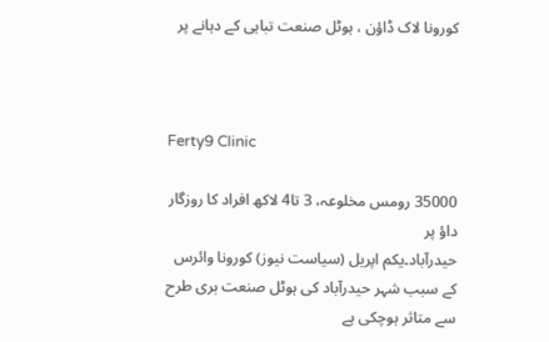کورونا لاک ڈاؤن ، ہوٹل صنعت تباہی کے دہانے پر



Ferty9 Clinic

35000 رومس مخلوعہ، 3 تا4 لاکھ افراد کا روزگار داؤ پر
حیدرآباد۔یکم اپریل (سیاست نیوز) کورونا وائرس کے سبب شہر حیدرآباد کی ہوٹل صنعت بری طرح سے متاثر ہوچکی ہے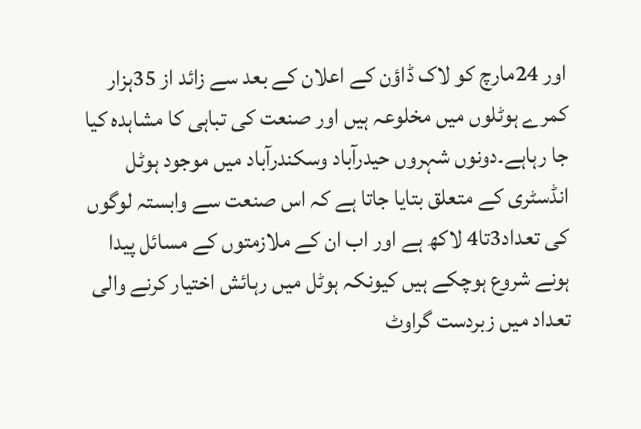اور 24مارچ کو لاک ڈاؤن کے اعلان کے بعد سے زائد از 35ہزار کمرے ہوٹلوں میں مخلوعہ ہیں اور صنعت کی تباہی کا مشاہدہ کیا جا رہاہے۔دونوں شہروں حیدرآباد وسکندرآباد میں موجود ہوٹل انڈسٹری کے متعلق بتایا جاتا ہے کہ اس صنعت سے وابستہ لوگوں کی تعداد3تا4 لاکھ ہے اور اب ان کے ملازمتوں کے مسائل پیدا ہونے شروع ہوچکے ہیں کیونکہ ہوٹل میں رہائش اختیار کرنے والی تعداد میں زبردست گراوٹ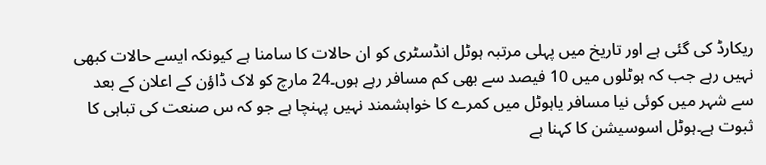ریکارڈ کی گئی ہے اور تاریخ میں پہلی مرتبہ ہوٹل انڈسٹری کو ان حالات کا سامنا ہے کیونکہ ایسے حالات کبھی نہیں رہے جب کہ ہوٹلوں میں 10 فیصد سے بھی کم مسافر رہے ہوں۔24 مارچ کو لاک ڈاؤن کے اعلان کے بعد سے شہر میں کوئی نیا مسافر یاہوٹل میں کمرے کا خواہشمند نہیں پہنچا ہے جو کہ س صنعت کی تباہی کا ثبوت ہے۔ہوٹل اسوسیشن کا کہنا ہے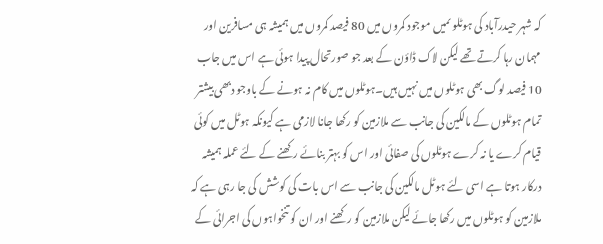کہ شہر حیدرآباد کی ہوٹلو ںمیں موجود کمروں میں 80 فیصد کمروں میں ہمیشہ ہی مسافرین اور مہمان رہا کرتے تھے لیکن لاک ڈاؤن کے بعد جو صورتحال پیدا ہوئی ہے اس میں جاب 10 فیصد لوگ بھی ہوٹلوں میں نہیں ہیں۔ہوٹلوں میں کام نہ ہونے کے باوجو دبھی بیشتر تمام ہوٹلوں کے مالکین کی جانب سے ملازمین کو رکھا جانا لازمی ہے کیونکہ ہوٹل میں کوئی قیام کرے یا نہ کرے ہوٹلوں کی صفائی اور اس کو بہتر بنائے رکھنے کے لئے عملہ ہمیشہ درکار ہوتا ہے اسی لئے ہوٹل مالکین کی جانب سے اس بات کی کوشش کی جا رہی ہے کہ ملازمین کو ہوٹلوں میں رکھا جائے لیکن ملازمین کو رکھنے اور ان کو تنخواہوں کی اجرائی کے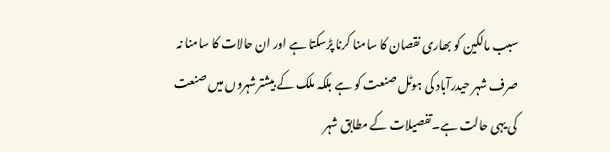سبب مالکین کو بھاری نقصان کا سامنا کرنا پڑسکتا ہے اور ان حالات کا سامنا نہ صرف شہر حیدرآباد کی ہوٹل صنعت کو ہے بلکہ ملک کے بیشترشہروں میں صنعت کی یہی حالت ہے۔تفصیلات کے مطابق شہر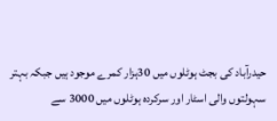حیدرآباد کی بجٹ ہوٹلوں میں 30ہزار کمرے موجود ہیں جبکہ بہتر سہولتوں والی اسٹار اور سرکردہ ہوٹلوں میں 3000 سے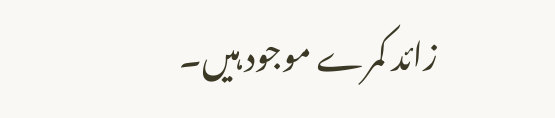زائد کمرے موجود ہیں۔